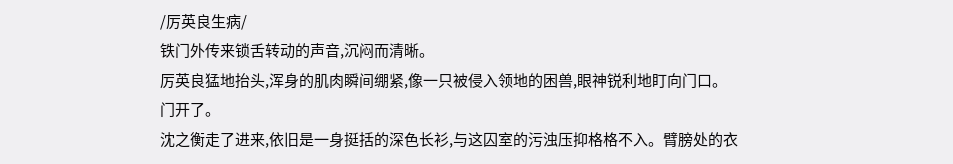/厉英良生病/
铁门外传来锁舌转动的声音,沉闷而清晰。
厉英良猛地抬头,浑身的肌肉瞬间绷紧,像一只被侵入领地的困兽,眼神锐利地盯向门口。
门开了。
沈之衡走了进来,依旧是一身挺括的深色长衫,与这囚室的污浊压抑格格不入。臂膀处的衣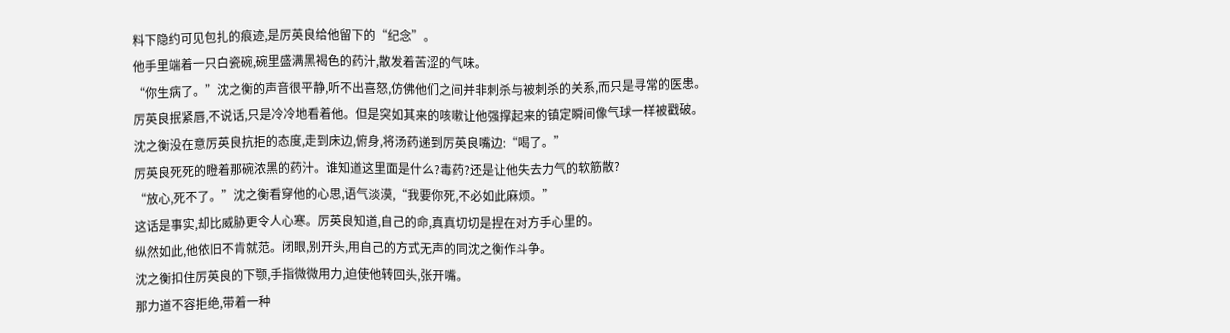料下隐约可见包扎的痕迹,是厉英良给他留下的“纪念”。
他手里端着一只白瓷碗,碗里盛满黑褐色的药汁,散发着苦涩的气味。
“你生病了。”沈之衡的声音很平静,听不出喜怒,仿佛他们之间并非刺杀与被刺杀的关系,而只是寻常的医患。
厉英良抿紧唇,不说话,只是冷冷地看着他。但是突如其来的咳嗽让他强撑起来的镇定瞬间像气球一样被戳破。
沈之衡没在意厉英良抗拒的态度,走到床边,俯身,将汤药递到厉英良嘴边:“喝了。”
厉英良死死的瞪着那碗浓黑的药汁。谁知道这里面是什么?毒药?还是让他失去力气的软筋散?
“放心,死不了。”沈之衡看穿他的心思,语气淡漠,“我要你死,不必如此麻烦。”
这话是事实,却比威胁更令人心寒。厉英良知道,自己的命,真真切切是捏在对方手心里的。
纵然如此,他依旧不肯就范。闭眼,别开头,用自己的方式无声的同沈之衡作斗争。
沈之衡扣住厉英良的下颚,手指微微用力,迫使他转回头,张开嘴。
那力道不容拒绝,带着一种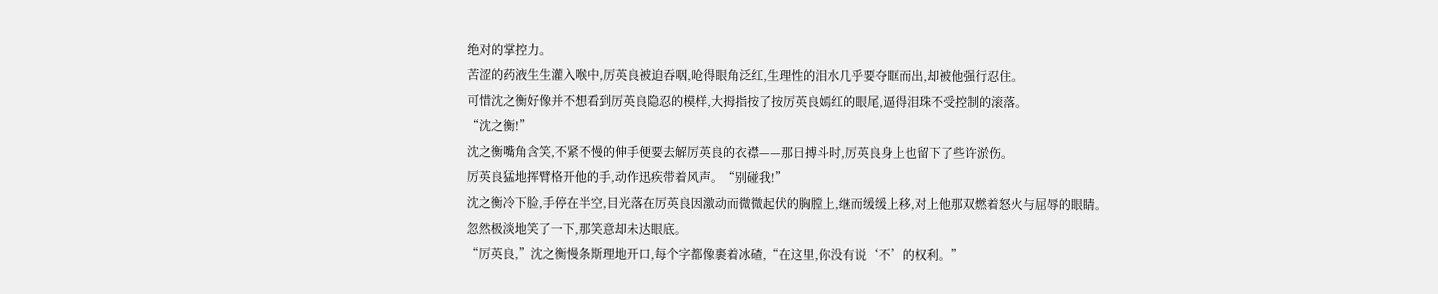绝对的掌控力。
苦涩的药液生生灌入喉中,厉英良被迫吞咽,呛得眼角泛红,生理性的泪水几乎要夺眶而出,却被他强行忍住。
可惜沈之衡好像并不想看到厉英良隐忍的模样,大拇指按了按厉英良嫣红的眼尾,逼得泪珠不受控制的滚落。
“沈之衡!”
沈之衡嘴角含笑,不紧不慢的伸手便要去解厉英良的衣襟——那日搏斗时,厉英良身上也留下了些许淤伤。
厉英良猛地挥臂格开他的手,动作迅疾带着风声。“别碰我!”
沈之衡冷下脸,手停在半空,目光落在厉英良因激动而微微起伏的胸膛上,继而缓缓上移,对上他那双燃着怒火与屈辱的眼睛。
忽然极淡地笑了一下,那笑意却未达眼底。
“厉英良,”沈之衡慢条斯理地开口,每个字都像裹着冰碴,“在这里,你没有说‘不’的权利。”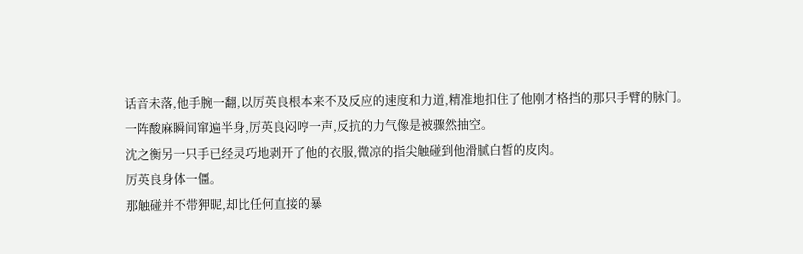话音未落,他手腕一翻,以厉英良根本来不及反应的速度和力道,精准地扣住了他刚才格挡的那只手臂的脉门。
一阵酸麻瞬间窜遍半身,厉英良闷哼一声,反抗的力气像是被骤然抽空。
沈之衡另一只手已经灵巧地剥开了他的衣服,微凉的指尖触碰到他滑腻白皙的皮肉。
厉英良身体一僵。
那触碰并不带狎昵,却比任何直接的暴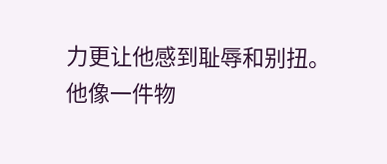力更让他感到耻辱和别扭。
他像一件物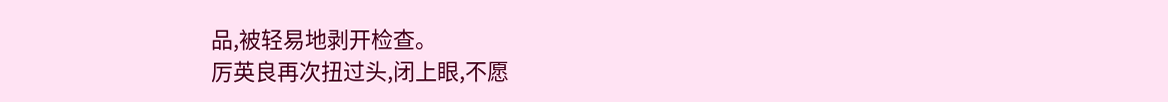品,被轻易地剥开检查。
厉英良再次扭过头,闭上眼,不愿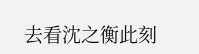去看沈之衡此刻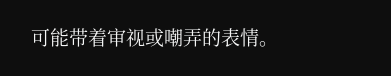可能带着审视或嘲弄的表情。